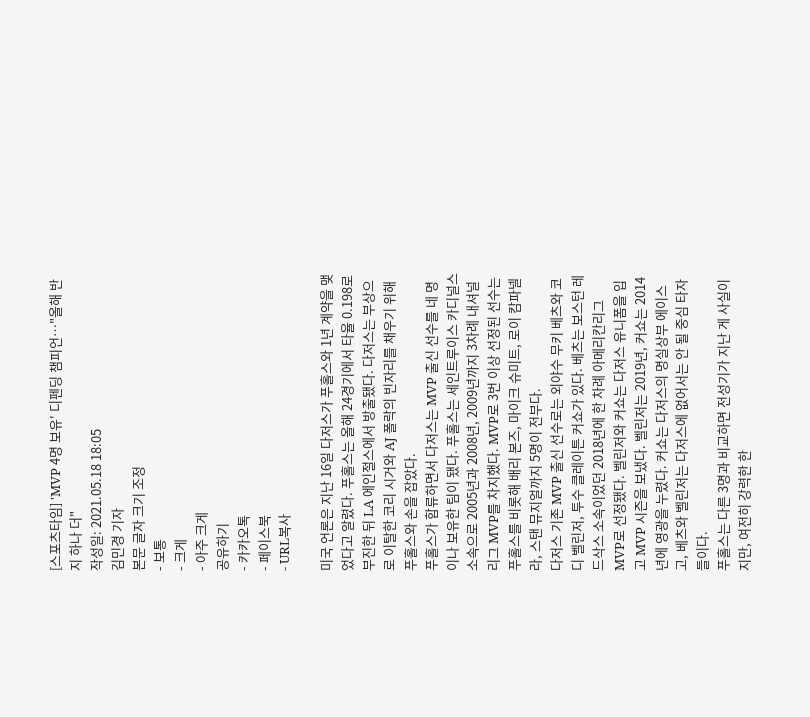[스포츠타임] 'MVP 4명 보유' 디펜딩 챔피언…"올해 반지 하나 더"
작성일: 2021.05.18 18:05
김민경 기자
본문 글자 크기 조정
- 보통
- 크게
- 아주 크게
공유하기
- 카카오톡
- 페이스북
- URL복사

미국 언론은 지난 16일 다저스가 푸홀스와 1년 계약을 맺었다고 알렸다. 푸홀스는 올해 24경기에서 타율 0.198로 부진한 뒤 LA 에인절스에서 방출됐다. 다저스는 부상으로 이탈한 코리 시거와 AJ 폴락의 빈자리를 채우기 위해 푸홀스와 손을 잡았다.
푸홀스가 합류하면서 다저스는 MVP 출신 선수를 네 명이나 보유한 팀이 됐다. 푸홀스는 세인트루이스 카디널스 소속으로 2005년과 2008년, 2009년까지 3차례 내셔널리그 MVP를 차지했다. MVP로 3번 이상 선정된 선수는 푸홀스를 비롯해 배리 본즈, 마이크 슈미트, 로이 캄파넬라, 스탠 뮤지얼까지 5명이 전부다.
다저스 기존 MVP 출신 선수로는 외야수 무키 베츠와 코디 벨린저, 투수 클레이튼 커쇼가 있다. 베츠는 보스턴 레드삭스 소속이었던 2018년에 한 차례 아메리칸리그 MVP로 선정됐다. 벨린저와 커쇼는 다저스 유니폼을 입고 MVP 시즌을 보냈다. 벨린저는 2019년, 커쇼는 2014년에 영광을 누렸다. 커쇼는 다저스의 명실상부 에이스고, 베츠와 벨린저는 다저스에 없어서는 안 될 중심 타자들이다.
푸홀스는 다른 3명과 비교하면 전성기가 지난 게 사실이지만, 여전히 강력한 한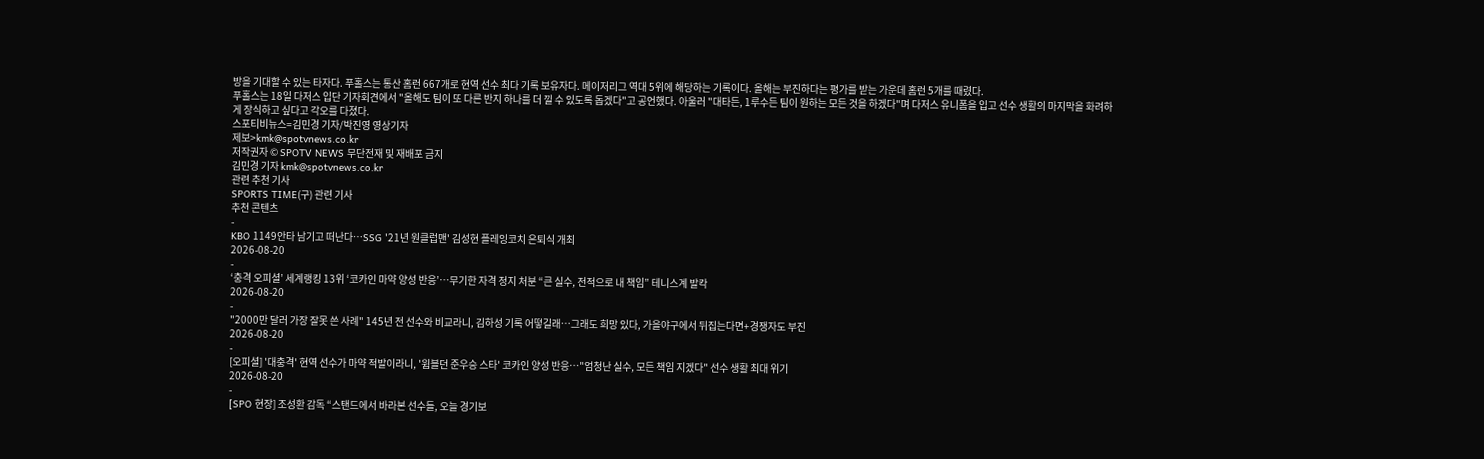방을 기대할 수 있는 타자다. 푸홀스는 통산 홈런 667개로 현역 선수 최다 기록 보유자다. 메이저리그 역대 5위에 해당하는 기록이다. 올해는 부진하다는 평가를 받는 가운데 홈런 5개를 때렸다.
푸홀스는 18일 다저스 입단 기자회견에서 "올해도 팀이 또 다른 반지 하나를 더 낄 수 있도록 돕겠다"고 공언했다. 아울러 "대타든, 1루수든 팀이 원하는 모든 것을 하겠다"며 다저스 유니폼을 입고 선수 생활의 마지막을 화려하게 장식하고 싶다고 각오를 다졌다.
스포티비뉴스=김민경 기자/박진영 영상기자
제보>kmk@spotvnews.co.kr
저작권자 © SPOTV NEWS 무단전재 및 재배포 금지
김민경 기자 kmk@spotvnews.co.kr
관련 추천 기사
SPORTS TIME(구) 관련 기사
추천 콘텐츠
-
KBO 1149안타 남기고 떠난다…SSG '21년 원클럽맨' 김성현 플레잉코치 은퇴식 개최
2026-08-20
-
‘충격 오피셜’ 세계랭킹 13위 ‘코카인 마약 양성 반응’…무기한 자격 정지 처분 “큰 실수, 전적으로 내 책임” 테니스계 발칵
2026-08-20
-
"2000만 달러 가장 잘못 쓴 사례" 145년 전 선수와 비교라니, 김하성 기록 어떻길래…그래도 희망 있다, 가을야구에서 뒤집는다면+경쟁자도 부진
2026-08-20
-
[오피셜] '대충격' 현역 선수가 마약 적발이라니, '윔블던 준우승 스타' 코카인 양성 반응…"엄청난 실수, 모든 책임 지겠다" 선수 생활 최대 위기
2026-08-20
-
[SPO 현장] 조성환 감독 “스탠드에서 바라본 선수들, 오늘 경기보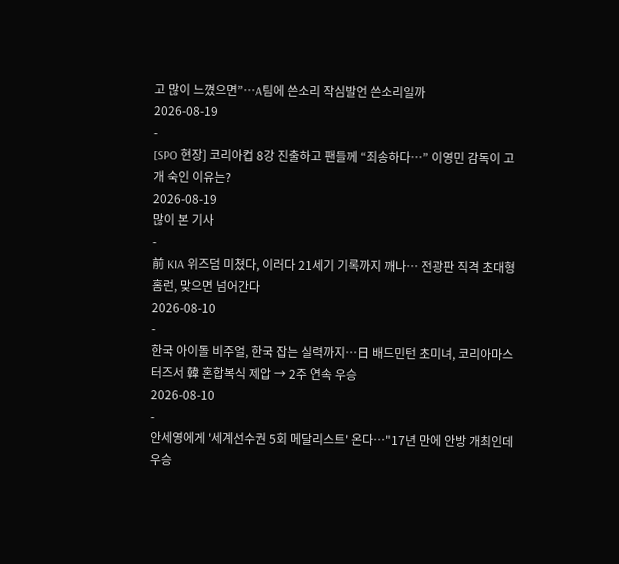고 많이 느꼈으면”…A팀에 쓴소리 작심발언 쓴소리일까
2026-08-19
-
[SPO 현장] 코리아컵 8강 진출하고 팬들께 “죄송하다…” 이영민 감독이 고개 숙인 이유는?
2026-08-19
많이 본 기사
-
前 KIA 위즈덤 미쳤다, 이러다 21세기 기록까지 깨나… 전광판 직격 초대형 홈런, 맞으면 넘어간다
2026-08-10
-
한국 아이돌 비주얼, 한국 잡는 실력까지…日 배드민턴 초미녀, 코리아마스터즈서 韓 혼합복식 제압 → 2주 연속 우승
2026-08-10
-
안세영에게 '세계선수권 5회 메달리스트' 온다…"17년 만에 안방 개최인데 우승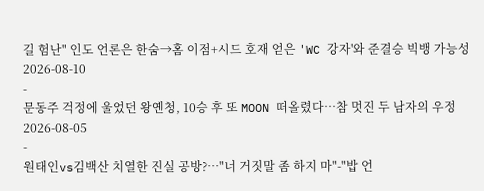길 험난" 인도 언론은 한숨→홈 이점+시드 호재 얻은 'WC 강자'와 준결승 빅뱅 가능성
2026-08-10
-
문동주 걱정에 울었던 왕옌청, 10승 후 또 MOON 떠올렸다…참 멋진 두 남자의 우정
2026-08-05
-
원태인vs김백산 치열한 진실 공방?…"너 거짓말 좀 하지 마"-"밥 언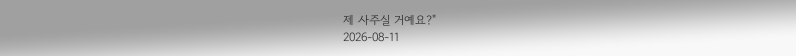제 사주실 거예요?"
2026-08-11